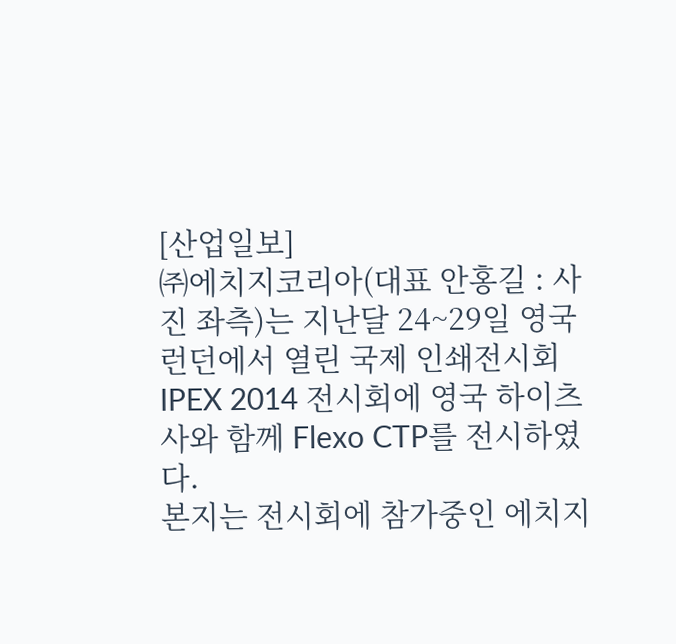[산업일보]
㈜에치지코리아(대표 안홍길 : 사진 좌측)는 지난달 24~29일 영국런던에서 열린 국제 인쇄전시회 IPEX 2014 전시회에 영국 하이츠사와 함께 Flexo CTP를 전시하였다.
본지는 전시회에 참가중인 에치지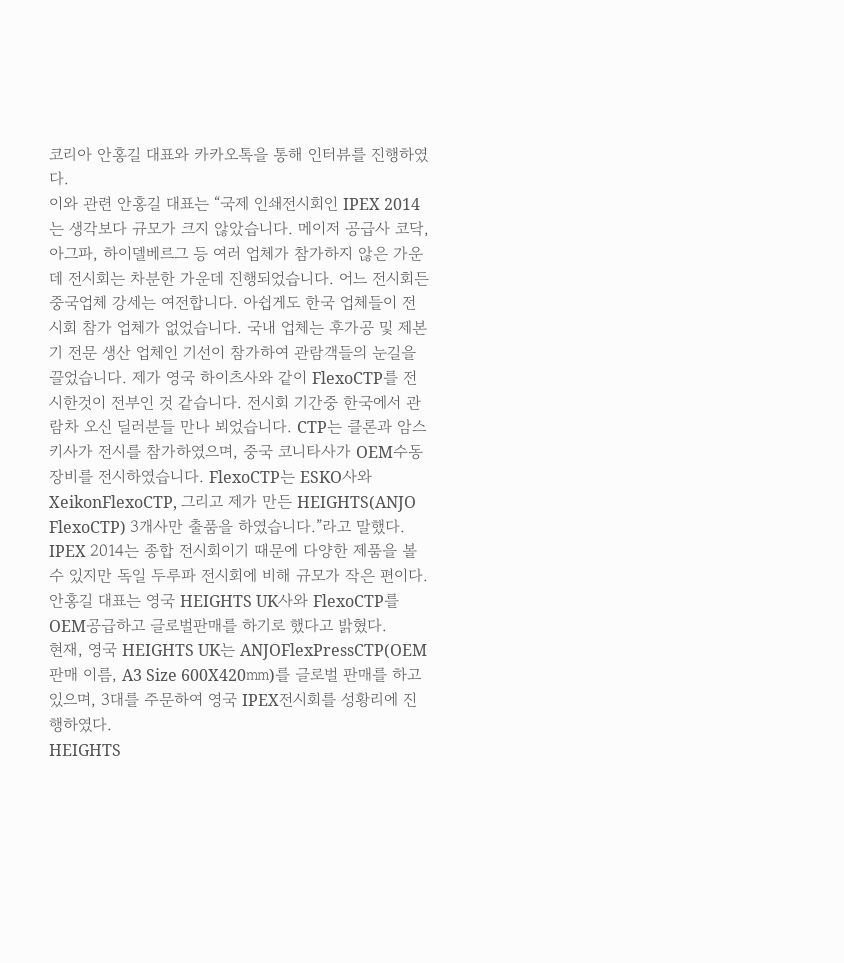코리아 안홍길 대표와 카카오톡을 통해 인터뷰를 진행하였다.
이와 관련 안홍길 대표는 “국제 인쇄전시회인 IPEX 2014는 생각보다 규모가 크지 않았습니다. 메이저 공급사 코닥, 아그파, 하이델베르그 등 여러 업체가 참가하지 않은 가운데 전시회는 차분한 가운데 진행되었습니다. 어느 전시회든 중국업체 강세는 여전합니다. 아쉽게도 한국 업체들이 전시회 참가 업체가 없었습니다. 국내 업체는 후가공 및 제본기 전문 생산 업체인 기선이 참가하여 관람객들의 눈길을 끌었습니다. 제가 영국 하이츠사와 같이 FlexoCTP를 전시한것이 전부인 것 같습니다. 전시회 기간중 한국에서 관람차 오신 딜러분들 만나 뵈었습니다. CTP는 클론과 암스키사가 전시를 참가하였으며, 중국 코니타사가 OEM수동장비를 전시하였습니다. FlexoCTP는 ESKO사와 XeikonFlexoCTP, 그리고 제가 만든 HEIGHTS(ANJO FlexoCTP) 3개사만 출품을 하였습니다.”라고 말했다.
IPEX 2014는 종합 전시회이기 때문에 다양한 제품을 볼수 있지만 독일 두루파 전시회에 비해 규모가 작은 편이다.
안홍길 대표는 영국 HEIGHTS UK사와 FlexoCTP를 OEM공급하고 글로벌판매를 하기로 했다고 밝혔다.
현재, 영국 HEIGHTS UK는 ANJOFlexPressCTP(OEM 판매 이름, A3 Size 600X420㎜)를 글로벌 판매를 하고 있으며, 3대를 주문하여 영국 IPEX전시회를 성황리에 진행하였다.
HEIGHTS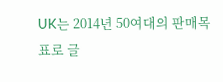UK는 2014년 50여대의 판매목표로 글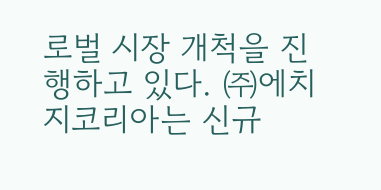로벌 시장 개척을 진행하고 있다. ㈜에치지코리아는 신규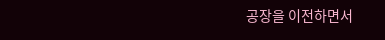공장을 이전하면서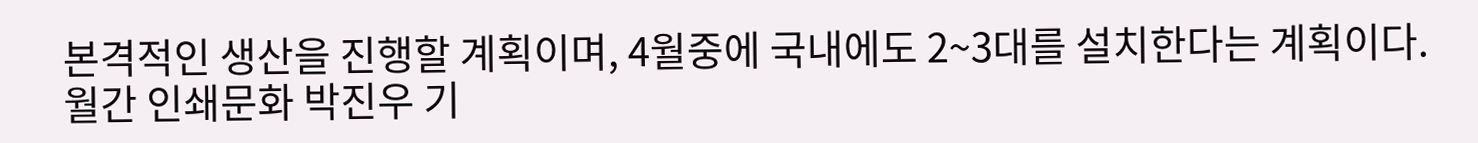본격적인 생산을 진행할 계획이며, 4월중에 국내에도 2~3대를 설치한다는 계획이다.
월간 인쇄문화 박진우 기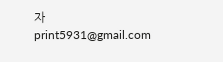자 print5931@gmail.com